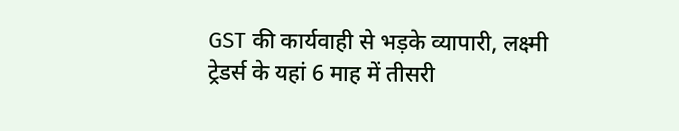GST की कार्यवाही से भड़के व्यापारी, लक्ष्मी ट्रेडर्स के यहां 6 माह में तीसरी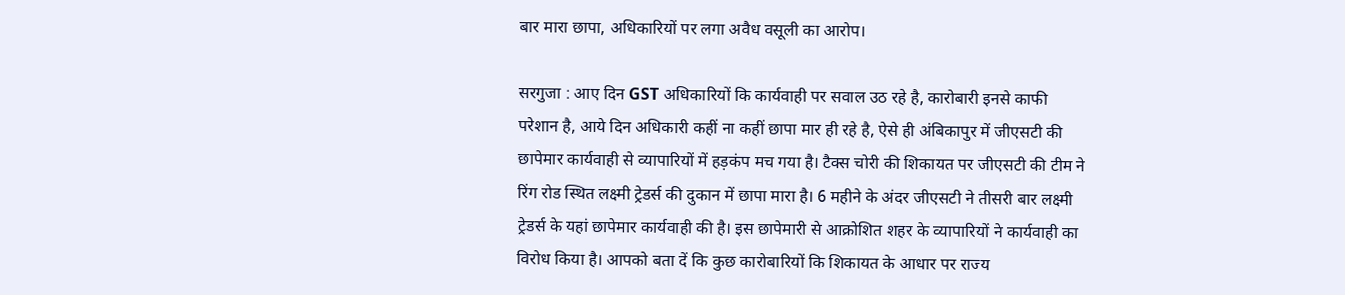बार मारा छापा, अधिकारियों पर लगा अवैध वसूली का आरोप।

सरगुजा : आए दिन GST अधिकारियों कि कार्यवाही पर सवाल उठ रहे है, कारोबारी इनसे काफी परेशान है, आये दिन अधिकारी कहीं ना कहीं छापा मार ही रहे है, ऐसे ही अंबिकापुर में जीएसटी की छापेमार कार्यवाही से व्यापारियों में हड़कंप मच गया है। टैक्स चोरी की शिकायत पर जीएसटी की टीम ने रिंग रोड स्थित लक्ष्मी ट्रेडर्स की दुकान में छापा मारा है। 6 महीने के अंदर जीएसटी ने तीसरी बार लक्ष्मी ट्रेडर्स के यहां छापेमार कार्यवाही की है। इस छापेमारी से आक्रोशित शहर के व्यापारियों ने कार्यवाही का विरोध किया है। आपको बता दें कि कुछ कारोबारियों कि शिकायत के आधार पर राज्य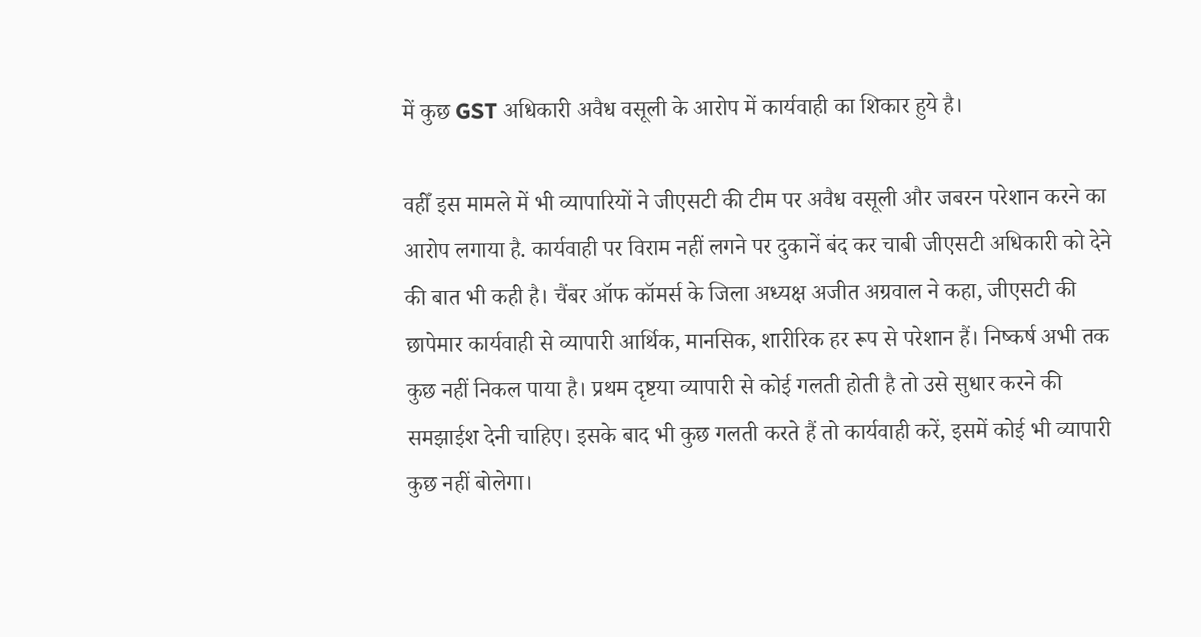में कुछ GST अधिकारी अवैध वसूली के आरोप में कार्यवाही का शिकार हुये है।

वहीँ इस मामले में भी व्यापारियों ने जीएसटी की टीम पर अवैध वसूली और जबरन परेशान करने का आरोप लगाया है. कार्यवाही पर विराम नहीं लगने पर दुकानें बंद कर चाबी जीएसटी अधिकारी को देने की बात भी कही है। चैंबर ऑफ कॉमर्स के जिला अध्यक्ष अजीत अग्रवाल ने कहा, जीएसटी की छापेमार कार्यवाही से व्यापारी आर्थिक, मानसिक, शारीरिक हर रूप से परेशान हैं। निष्कर्ष अभी तक कुछ नहीं निकल पाया है। प्रथम दृष्टया व्यापारी से कोई गलती होती है तो उसे सुधार करने की समझाईश देनी चाहिए। इसके बाद भी कुछ गलती करते हैं तो कार्यवाही करें, इसमें कोई भी व्यापारी कुछ नहीं बोलेगा।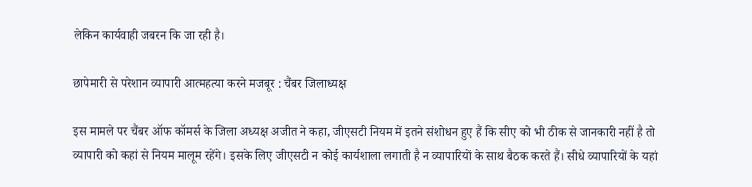लेकिन कार्यवाही जबरन कि जा रही है।

छापेमारी से परेशान व्यापारी आत्महत्या करने मजबूर : चैंबर जिलाध्यक्ष

इस मामले पर चैंबर ऑफ कॉमर्स के जिला अध्यक्ष अजीत ने कहा, जीएसटी नियम में इतने संशोधन हुए हैं कि सीए को भी ठीक से जानकारी नहीं है तो व्यापारी को कहां से नियम मालूम रहेंगे। इसके लिए जीएसटी न कोई कार्यशाला लगाती है न व्यापारियों के साथ बैठक करते हैं। सीधे व्यापारियों के यहां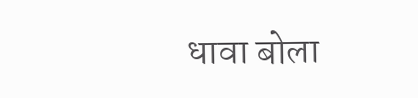धावा बोला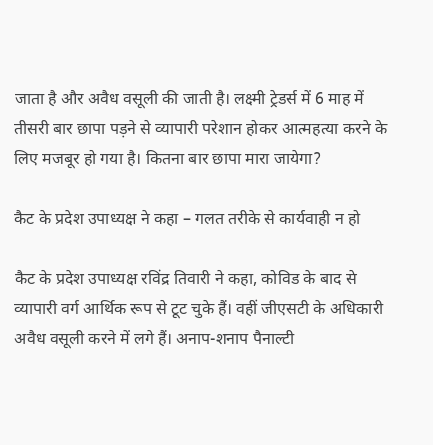जाता है और अवैध वसूली की जाती है। लक्ष्मी ट्रेडर्स में 6 माह में तीसरी बार छापा पड़ने से व्यापारी परेशान होकर आत्महत्या करने के लिए मजबूर हो गया है। कितना बार छापा मारा जायेगा?

कैट के प्रदेश उपाध्यक्ष ने कहा – गलत तरीके से कार्यवाही न हो

कैट के प्रदेश उपाध्यक्ष रविंद्र तिवारी ने कहा, कोविड के बाद से व्यापारी वर्ग आर्थिक रूप से टूट चुके हैं। वहीं जीएसटी के अधिकारी अवैध वसूली करने में लगे हैं। अनाप-शनाप पैनाल्टी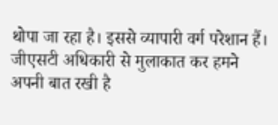थोपा जा रहा है। इससे व्यापारी वर्ग परेशान हैं। जीएसटी अधिकारी से मुलाकात कर हमने अपनी बात रखी है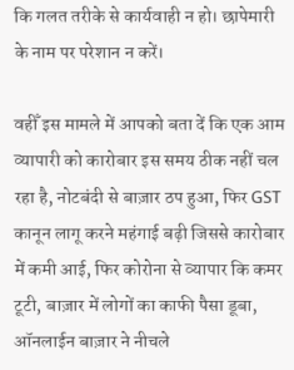कि गलत तरीके से कार्यवाही न हो। छापेमारी के नाम पर परेशान न करें।

वहीँ इस मामले में आपको बता दें कि एक आम व्यापारी को कारोबार इस समय ठीक नहीं चल रहा है, नोटबंदी से बाज़ार ठप हुआ, फिर GST कानून लागू करने महंगाई बढ़ी जिससे कारोबार में कमी आई, फिर कोरोना से व्यापार कि कमर टूटी, बाज़ार में लोगों का काफी पैसा डूबा, ऑनलाईन बाज़ार ने नीचले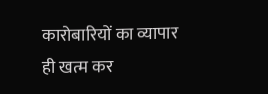कारोबारियों का व्यापार ही खत्म कर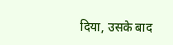दिया, उसके बाद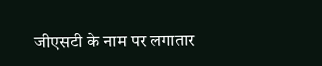जीएसटी के नाम पर लगातार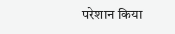परेशान किया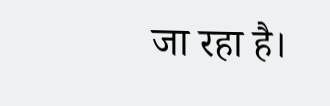जा रहा है।